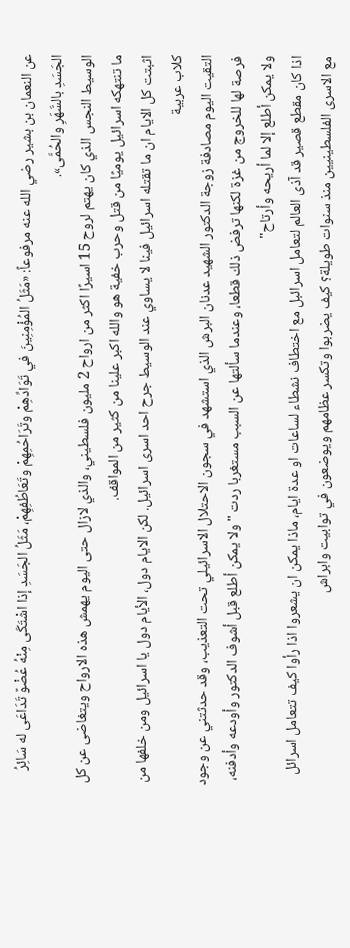عن النعمان بن بشير رضي الله عنه مرفوعاً: «مَثَلُ المُؤْمِنِينَ في تَوَادِّهِمْ وتَرَاحُمِهِمْ وتَعَاطُفِهِمْ، مَثَلُ الجَسَدِ إذا اشْتَكَى مِنْهُ عُضْوٌ تَدَاعَى له سَائِرُ الجَسَدِ بالسَّهَرِ والحُمَّى».
الوسيط النجس الذي كان يهتم لروح 15 اسيرًا اكثر من ارواح 2 مليون فلسطيني، والذي لازال حتى اليوم يهمش هذه الارواح ويتغاضى عن كل ما تنتهكه اسرائيل يوميًا من قتل وحرب خفية هو والله اكبر علينا من كثير من المواقف.
اثبتت كل الايام ان ما تقتله اسرائيل فينا لا يساوي عند الوسيط جرح احد اسرى اسرائيل. لكن الايام دول، الأيام دول يا اسرائيل ومن خلفها من كلاب عربية
التقيت اليوم مصادفة زوجة الدكتور الشهيد عدنان البرش الذي استشهد في سجون الاحتلال الاسرائيلي تحت التعذيب، وقد حدثتني عن وجود فرصة لها للخروج من غزة لكنها ترفض ذلك قطعا، وعندما سألتها عن السبب مستغربا ردت "ولا يمكن أطلع قبل أشوف الدكتور وأودعه وأدفنه، ولا يمكن أطلع إلا لما أريحه وأرتاح"
اذا كان مقطع قصير قد آذى العالم لتعامل اسرائبل مع اختطاف نشطاء لساعات او عدة ايام، ماذا يمكن ان يشعروا اذا رأوا كيف تتعامل اسرائل مع الاسرى الفلسطينيين منذ سنوات طويلة؟ كيف يضربوا وتكسر عظامهم ويوضعون في توابيت وابراش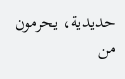حديدية، يحرمون من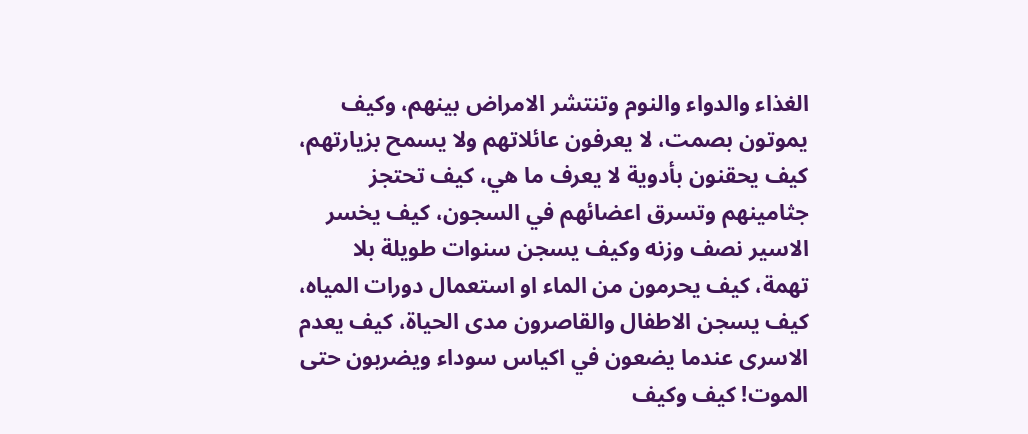الغذاء والدواء والنوم وتنتشر الامراض بينهم، وكيف يموتون بصمت، لا يعرفون عائلاتهم ولا يسمح بزيارتهم، كيف يحقنون بأدوية لا يعرف ما هي، كيف تحتجز جثامينهم وتسرق اعضائهم في السجون، كيف يخسر الاسير نصف وزنه وكيف يسجن سنوات طويلة بلا تهمة، كيف يحرمون من الماء او استعمال دورات المياه، كيف يسجن الاطفال والقاصرون مدى الحياة، كيف يعدم الاسرى عندما يضعون في اكياس سوداء ويضربون حتى الموت! كيف وكيف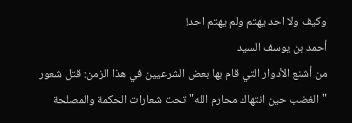وكيف ولا احد يهتم ولم يهتم احد!
أحمد بن يوسف السيد
من أشنع الأدوار التي قام بها بعض الشرعيين في هذا الزمن: قتل شعور "الغضب حين انتهاك محارم الله" تحت شعارات الحكمة والمصلحة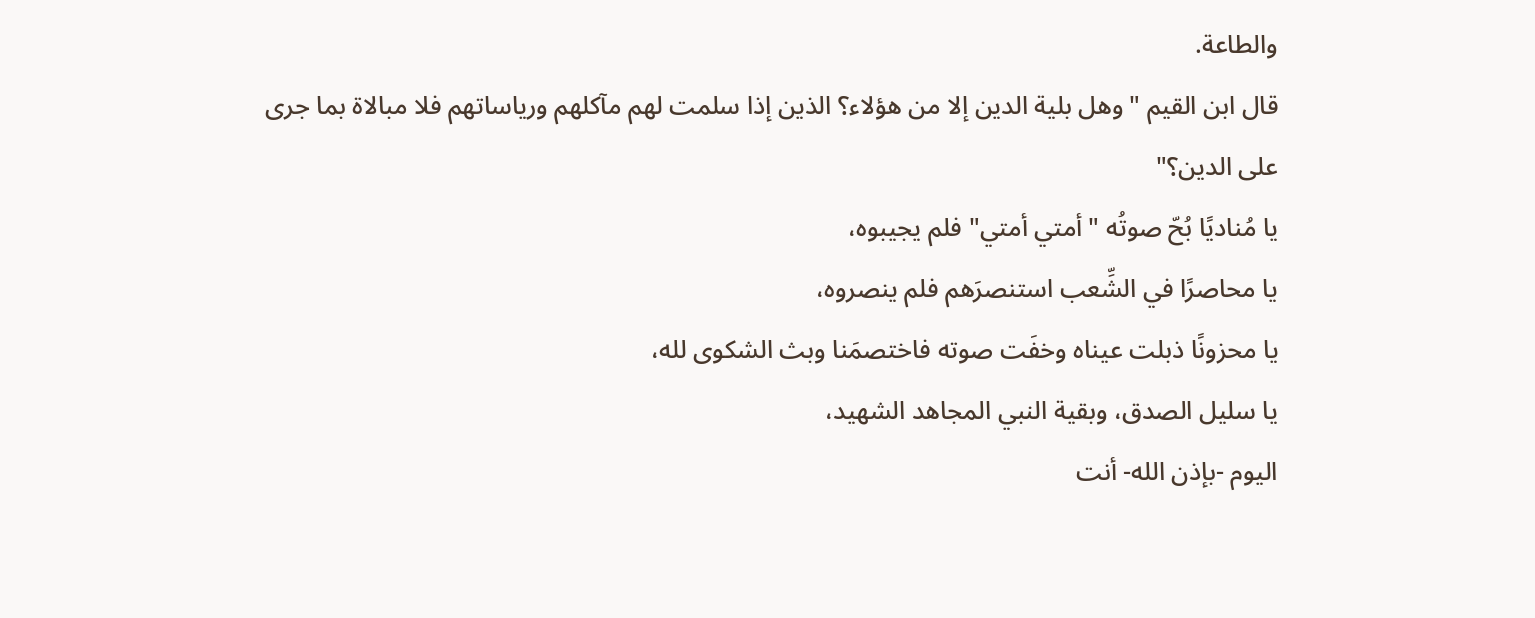والطاعة.
قال ابن القيم "وهل بلية الدين إلا من هؤلاء؟ الذين إذا سلمت لهم مآكلهم ورياساتهم فلا مبالاة بما جرى على الدين؟"
يا مُناديًا بُحّ صوتُه "أمتي أمتي" فلم يجيبوه،
يا محاصرًا في الشِّعب استنصرَهم فلم ينصروه،
يا محزونًا ذبلت عيناه وخفَت صوته فاختصمَنا وبث الشكوى لله،
يا سليل الصدق، وبقية النبي المجاهد الشهيد،
اليوم -بإذن الله- أنت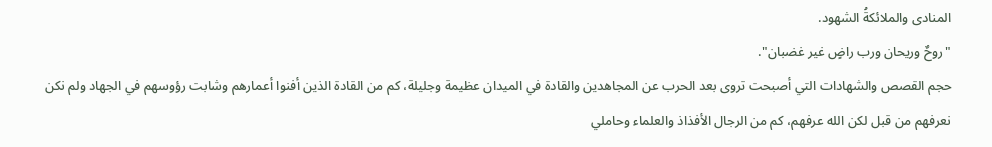المنادى والملائكةُ الشهود.
"روحٌ وريحان ورب راضٍ غير غضبان".
حجم القصص والشهادات التي أصبحت تروى بعد الحرب عن المجاهدين والقادة في الميدان عظيمة وجليلة، كم من القادة الذين أفنوا أعمارهم وشابت رؤوسهم في الجهاد ولم نكن نعرفهم من قبل لكن الله عرفهم، كم من الرجال الأفذاذ والعلماء وحاملي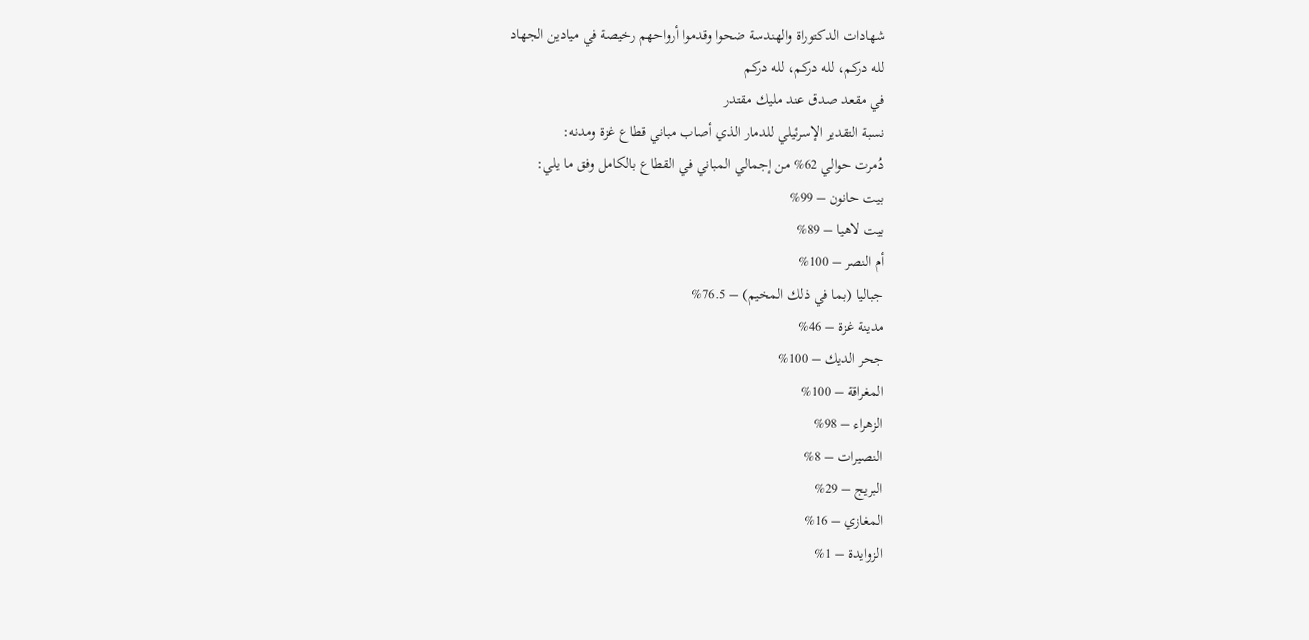شهادات الدكتوراة والهندسة ضحوا وقدموا أرواحهم رخيصة في ميادين الجهاد
لله دركم، لله دركم، لله دركم
في مقعد صدق عند مليك مقتدر
نسبة التقدير الإسرئيلي للدمار الذي أصاب مباني قطاع غزة ومدنه:
دُمرت حوالي 62% من إجمالي المباني في القطاع بالكامل وفق ما يلي:
بيت حانون – 99%
بيت لاهيا – 89%
أم النصر – 100%
جباليا (بما في ذلك المخيم) – 76.5%
مدينة غزة – 46%
جحر الديك – 100%
المغراقة – 100%
الزهراء – 98%
النصيرات – 8%
البريج – 29%
المغازي – 16%
الزوايدة – 1%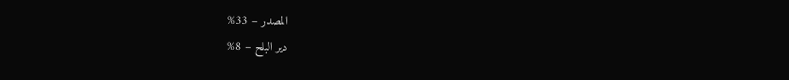المصدر – 33%
دير البلح – 8%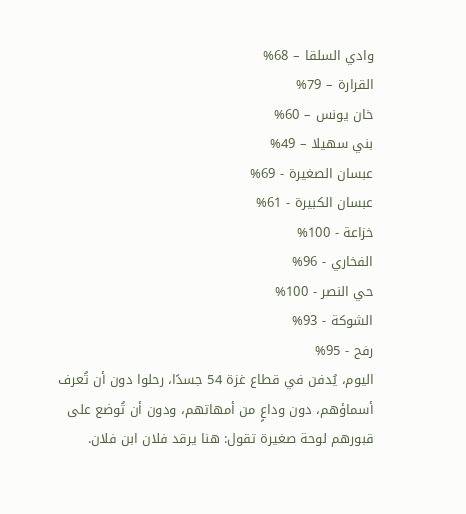وادي السلقا – 68%
القرارة – 79%
خان يونس – 60%
بني سهيلا – 49%
عبسان الصغيرة - 69%
عبسان الكبيرة - 61%
خزاعة - 100%
الفخاري - 96%
حي النصر - 100%
الشوكة - 93%
رفح - 95%
اليوم، يُدفن في قطاع غزة 54 جسدًا، رحلوا دون أن تُعرف أسماؤهم، دون وداعٍ من أمهاتهم، ودون أن تُوضع على قبورهم لوحة صغيرة تقول: هنا يرقد فلان ابن فلان.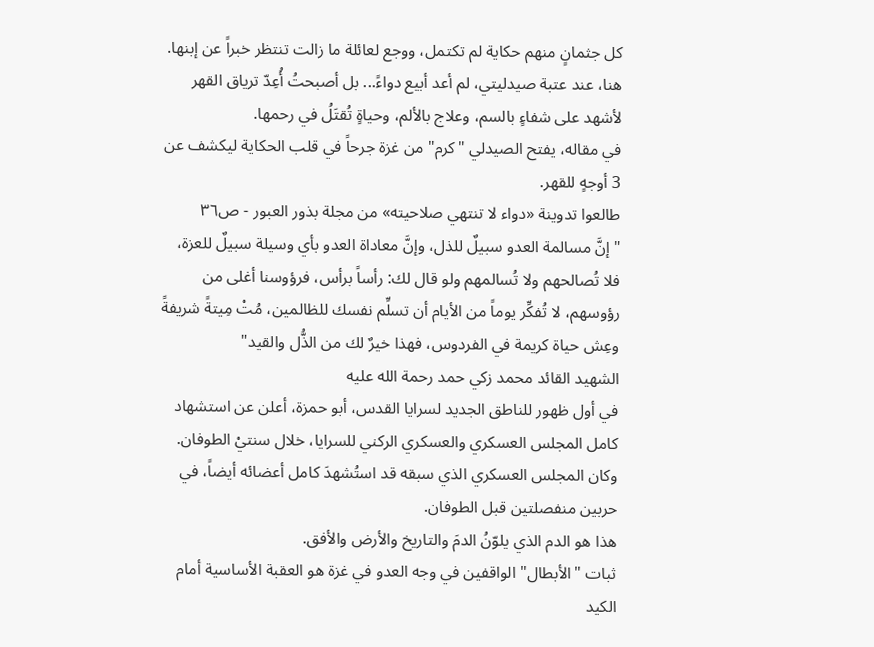كل جثمانٍ منهم حكاية لم تكتمل، ووجع لعائلة ما زالت تنتظر خبراً عن إبنها.
هنا، عند عتبة صيدليتي، لم أعد أبيع دواءً... بل أصبحتُ أُعِدّ ترياق القهر لأشهد على شفاءٍ بالسم، وعلاج بالألم، وحياةٍ تُقتَلُ في رحمها.
في مقاله، يفتح الصيدلي "كرم" من غزة جرحاً في قلب الحكاية ليكشف عن 3 أوجهٍ للقهر.
طالعوا تدوينة «دواء لا تنتهي صلاحيته» من مجلة بذور العبور - ص٣٦
"إنَّ مسالمة العدو سبيلٌ للذل، وإنَّ معاداة العدو بأي وسيلة سبيلٌ للعزة، فلا تُصالحهم ولا تُسالمهم ولو قال لك: رأساً برأس، فرؤوسنا أغلى من رؤوسهم، لا تُفكِّر يوماً من الأيام أن تسلِّم نفسك للظالمين، مُتْ مِيتةً شريفةً وعِش حياة كريمة في الفردوس، فهذا خيرٌ لك من الذُّل والقيد"
الشهيد القائد محمد زكي حمد رحمة الله عليه
في أول ظهور للناطق الجديد لسرايا القدس، أبو حمزة، أعلن عن استشهاد كامل المجلس العسكري والعسكري الركني للسرايا، خلال سنتيْ الطوفان.
وكان المجلس العسكري الذي سبقه قد استُشهدَ كامل أعضائه أيضاً، في حربين منفصلتين قبل الطوفان.
هذا هو الدم الذي يلوّنُ الدمَ والتاريخ والأرض والأفق.
ثبات "الأبطال" الواقفين في وجه العدو في غزة هو العقبة الأساسية أمام الكيد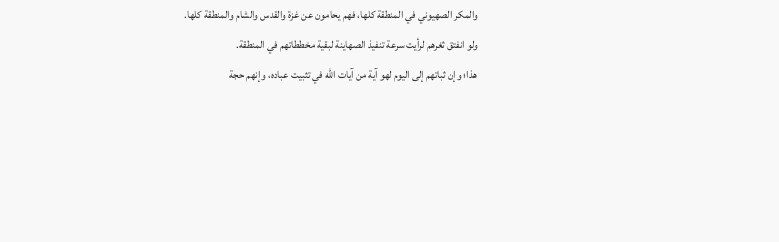والمكر الصهيوني في المنطقة كلها، فهم يحامون عن غزة والقدس والشام والمنطقة كلها.
ولو انفتق ثغرهم لرأيت سرعة تنفيذ الصهاينة لبقية مخططاتهم في المنطقة.
هذا؛ وإن ثباتهم إلى اليوم لهو آية من آيات الله في تثبيت عباده، وإنهم حجة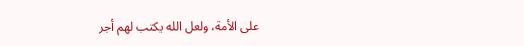على الأمة، ولعل الله يكتب لهم أجر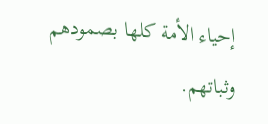إحياء الأمة كلها بصمودهم وثباتهم.